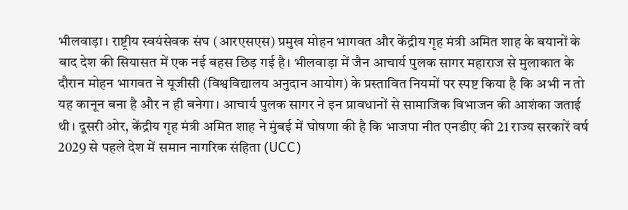भीलवाड़ा। राष्ट्रीय स्वयंसेवक संघ (आरएसएस) प्रमुख मोहन भागवत और केंद्रीय गृह मंत्री अमित शाह के बयानों के बाद देश की सियासत में एक नई बहस छिड़ गई है। भीलवाड़ा में जैन आचार्य पुलक सागर महाराज से मुलाकात के दौरान मोहन भागवत ने यूजीसी (विश्वविद्यालय अनुदान आयोग) के प्रस्तावित नियमों पर स्पष्ट किया है कि अभी न तो यह कानून बना है और न ही बनेगा। आचार्य पुलक सागर ने इन प्रावधानों से सामाजिक विभाजन की आशंका जताई थी। दूसरी ओर, केंद्रीय गृह मंत्री अमित शाह ने मुंबई में घोषणा की है कि भाजपा नीत एनडीए की 21 राज्य सरकारें वर्ष 2029 से पहले देश में समान नागरिक संहिता (UCC)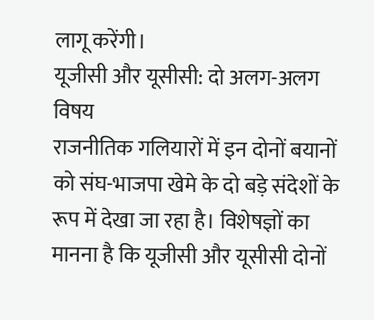लागू करेंगी।
यूजीसी और यूसीसी: दो अलग-अलग विषय
राजनीतिक गलियारों में इन दोनों बयानों को संघ-भाजपा खेमे के दो बड़े संदेशों के रूप में देखा जा रहा है। विशेषज्ञों का मानना है कि यूजीसी और यूसीसी दोनों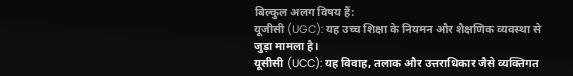बिल्कुल अलग विषय हैं:
यूजीसी (UGC): यह उच्च शिक्षा के नियमन और शैक्षणिक व्यवस्था से जुड़ा मामला है।
यूसीसी (UCC): यह विवाह, तलाक और उत्तराधिकार जैसे व्यक्तिगत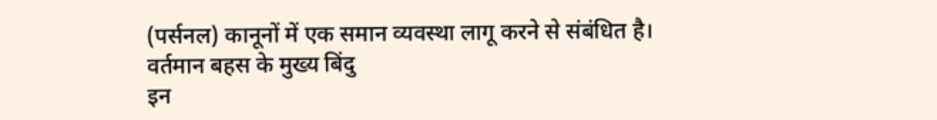(पर्सनल) कानूनों में एक समान व्यवस्था लागू करने से संबंधित है।
वर्तमान बहस के मुख्य बिंदु
इन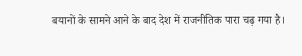बयानों के सामने आने के बाद देश में राजनीतिक पारा चढ़ गया है।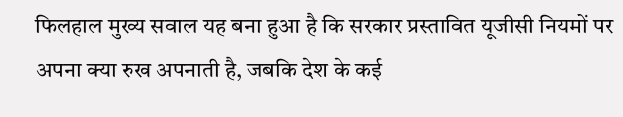फिलहाल मुख्य सवाल यह बना हुआ है कि सरकार प्रस्तावित यूजीसी नियमों पर अपना क्या रुख अपनाती है, जबकि देश के कई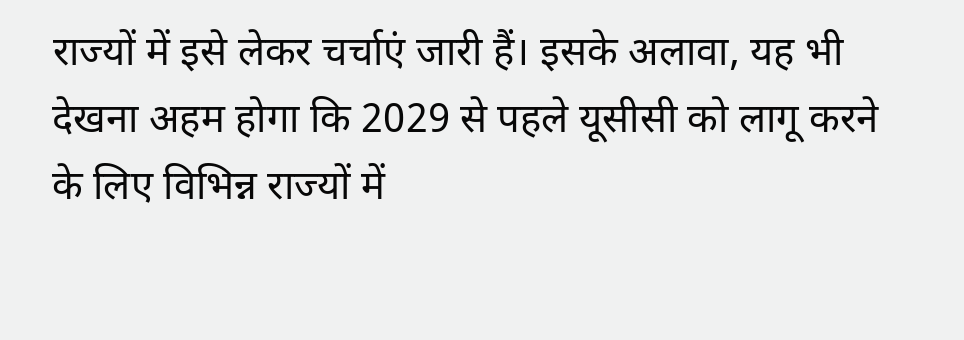राज्यों में इसे लेकर चर्चाएं जारी हैं। इसके अलावा, यह भी देखना अहम होगा कि 2029 से पहले यूसीसी को लागू करने के लिए विभिन्न राज्यों में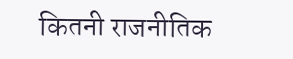कितनी राजनीतिक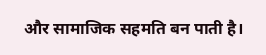और सामाजिक सहमति बन पाती है।